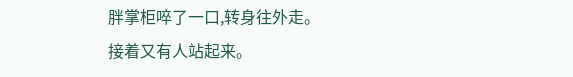胖掌柜啐了一口,转身往外走。
接着又有人站起来。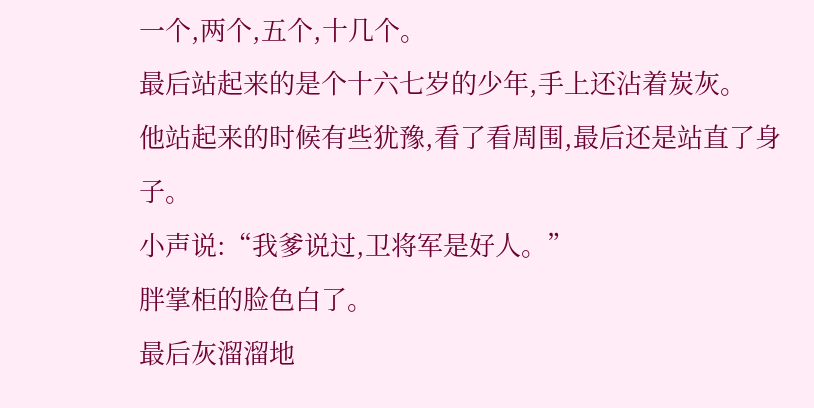一个,两个,五个,十几个。
最后站起来的是个十六七岁的少年,手上还沾着炭灰。
他站起来的时候有些犹豫,看了看周围,最后还是站直了身子。
小声说:“我爹说过,卫将军是好人。”
胖掌柜的脸色白了。
最后灰溜溜地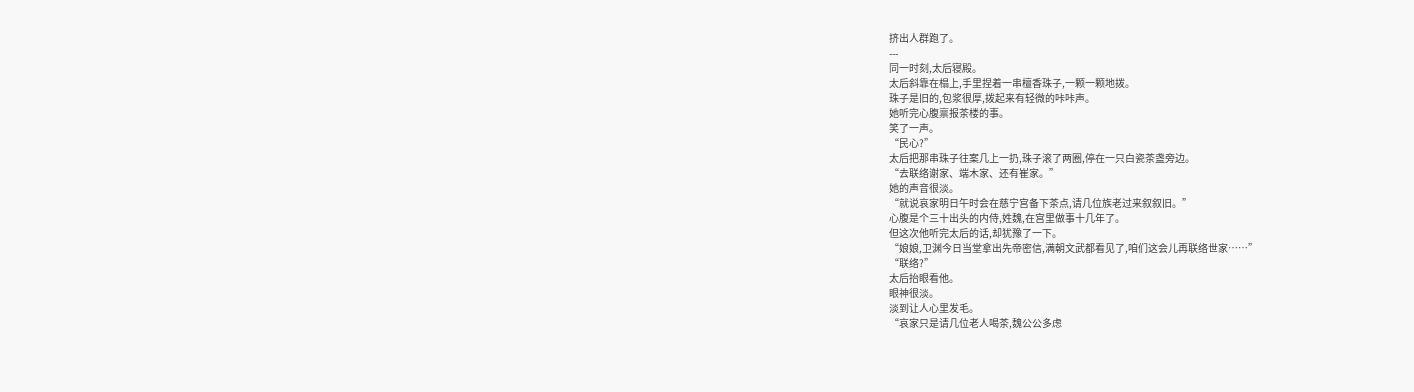挤出人群跑了。
---
同一时刻,太后寝殿。
太后斜靠在榻上,手里捏着一串檀香珠子,一颗一颗地拨。
珠子是旧的,包浆很厚,拨起来有轻微的咔咔声。
她听完心腹禀报茶楼的事。
笑了一声。
“民心?”
太后把那串珠子往案几上一扔,珠子滚了两圈,停在一只白瓷茶盏旁边。
“去联络谢家、端木家、还有崔家。”
她的声音很淡。
“就说哀家明日午时会在慈宁宫备下茶点,请几位族老过来叙叙旧。”
心腹是个三十出头的内侍,姓魏,在宫里做事十几年了。
但这次他听完太后的话,却犹豫了一下。
“娘娘,卫渊今日当堂拿出先帝密信,满朝文武都看见了,咱们这会儿再联络世家……”
“联络?”
太后抬眼看他。
眼神很淡。
淡到让人心里发毛。
“哀家只是请几位老人喝茶,魏公公多虑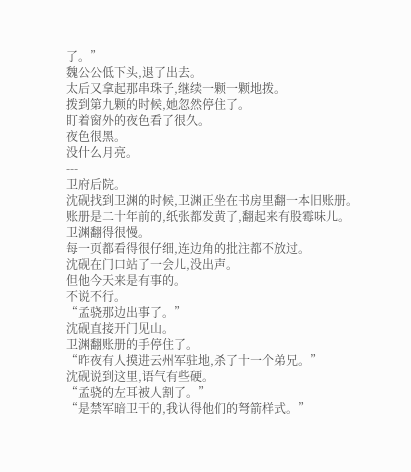了。”
魏公公低下头,退了出去。
太后又拿起那串珠子,继续一颗一颗地拨。
拨到第九颗的时候,她忽然停住了。
盯着窗外的夜色看了很久。
夜色很黑。
没什么月亮。
---
卫府后院。
沈砚找到卫渊的时候,卫渊正坐在书房里翻一本旧账册。
账册是二十年前的,纸张都发黄了,翻起来有股霉味儿。
卫渊翻得很慢。
每一页都看得很仔细,连边角的批注都不放过。
沈砚在门口站了一会儿,没出声。
但他今天来是有事的。
不说不行。
“孟骁那边出事了。”
沈砚直接开门见山。
卫渊翻账册的手停住了。
“昨夜有人摸进云州军驻地,杀了十一个弟兄。”
沈砚说到这里,语气有些硬。
“孟骁的左耳被人割了。”
“是禁军暗卫干的,我认得他们的弩箭样式。”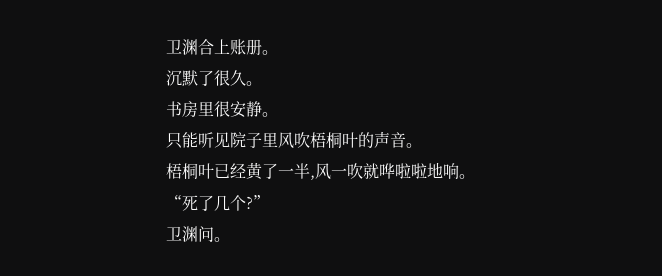卫渊合上账册。
沉默了很久。
书房里很安静。
只能听见院子里风吹梧桐叶的声音。
梧桐叶已经黄了一半,风一吹就哗啦啦地响。
“死了几个?”
卫渊问。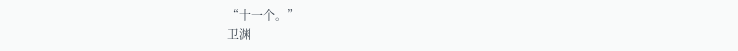“十一个。”
卫渊